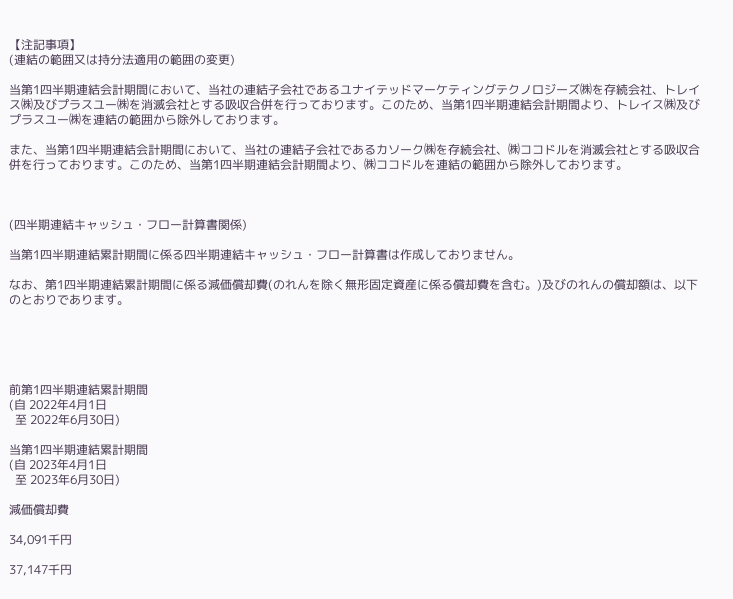【注記事項】
(連結の範囲又は持分法適用の範囲の変更)

当第1四半期連結会計期間において、当社の連結子会社であるユナイテッドマーケティングテクノロジーズ㈱を存続会社、トレイス㈱及びプラスユー㈱を消滅会社とする吸収合併を行っております。このため、当第1四半期連結会計期間より、トレイス㈱及びプラスユー㈱を連結の範囲から除外しております。

また、当第1四半期連結会計期間において、当社の連結子会社であるカソーク㈱を存続会社、㈱ココドルを消滅会社とする吸収合併を行っております。このため、当第1四半期連結会計期間より、㈱ココドルを連結の範囲から除外しております。



(四半期連結キャッシュ・フロー計算書関係)

当第1四半期連結累計期間に係る四半期連結キャッシュ・フロー計算書は作成しておりません。

なお、第1四半期連結累計期間に係る減価償却費(のれんを除く無形固定資産に係る償却費を含む。)及びのれんの償却額は、以下のとおりであります。





前第1四半期連結累計期間
(自 2022年4月1日
  至 2022年6月30日)

当第1四半期連結累計期間
(自 2023年4月1日
  至 2023年6月30日)

減価償却費

34,091千円

37,147千円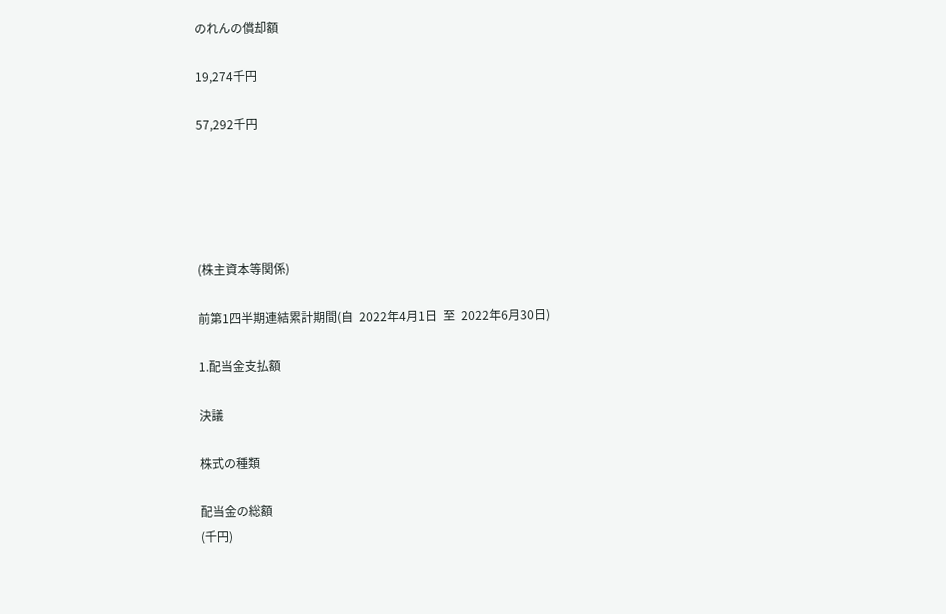のれんの償却額

19,274千円

57,292千円





(株主資本等関係)

前第1四半期連結累計期間(自  2022年4月1日  至  2022年6月30日)

1.配当金支払額

決議

株式の種類

配当金の総額
(千円)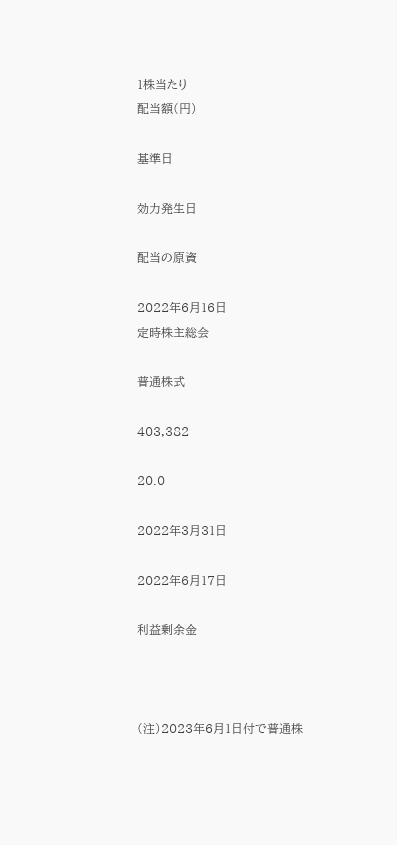1株当たり
配当額(円)

基準日

効力発生日

配当の原資

2022年6月16日
定時株主総会

普通株式

403,382

20.0

2022年3月31日

2022年6月17日

利益剰余金



(注)2023年6月1日付で普通株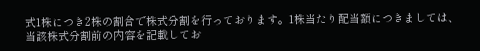式1株につき2株の割合で株式分割を行っております。1株当たり配当額につきましては、当該株式分割前の内容を記載してお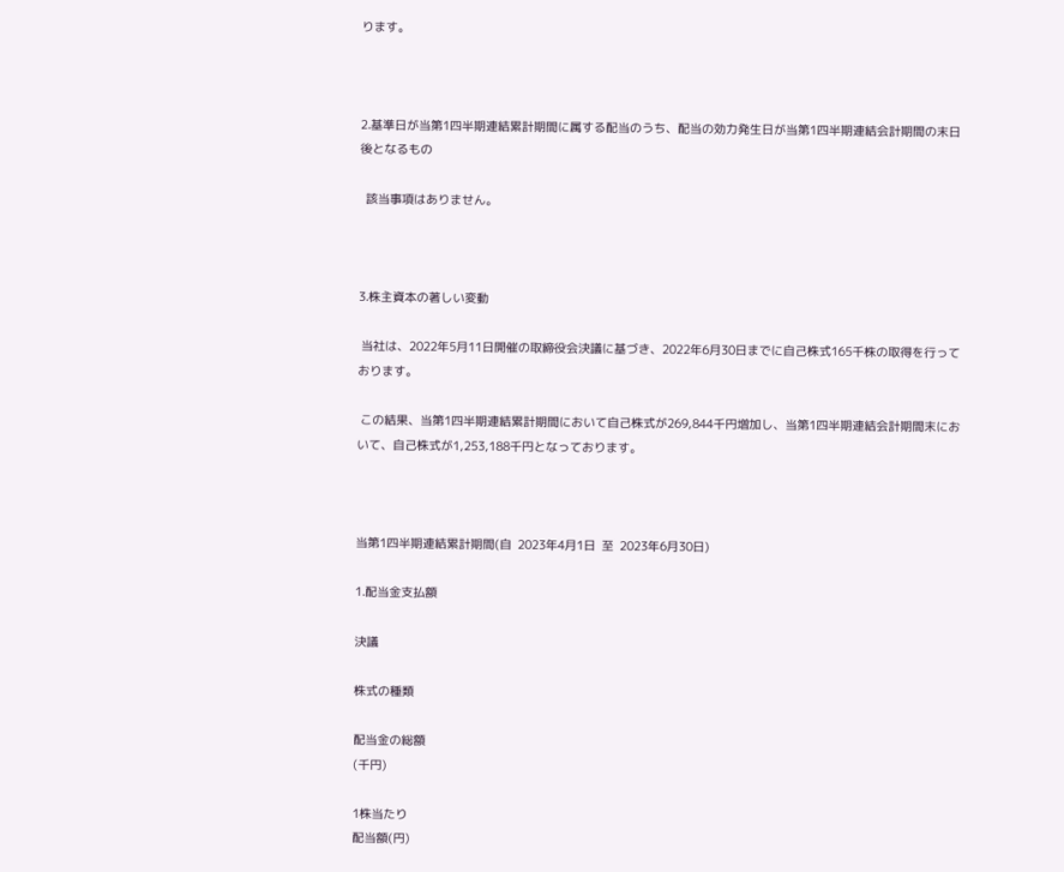ります。



2.基準日が当第1四半期連結累計期間に属する配当のうち、配当の効力発生日が当第1四半期連結会計期間の末日後となるもの

  該当事項はありません。



3.株主資本の著しい変動

 当社は、2022年5月11日開催の取締役会決議に基づき、2022年6月30日までに自己株式165千株の取得を行っております。

 この結果、当第1四半期連結累計期間において自己株式が269,844千円増加し、当第1四半期連結会計期間末において、自己株式が1,253,188千円となっております。



当第1四半期連結累計期間(自  2023年4月1日  至  2023年6月30日)

1.配当金支払額

決議

株式の種類

配当金の総額
(千円)

1株当たり
配当額(円)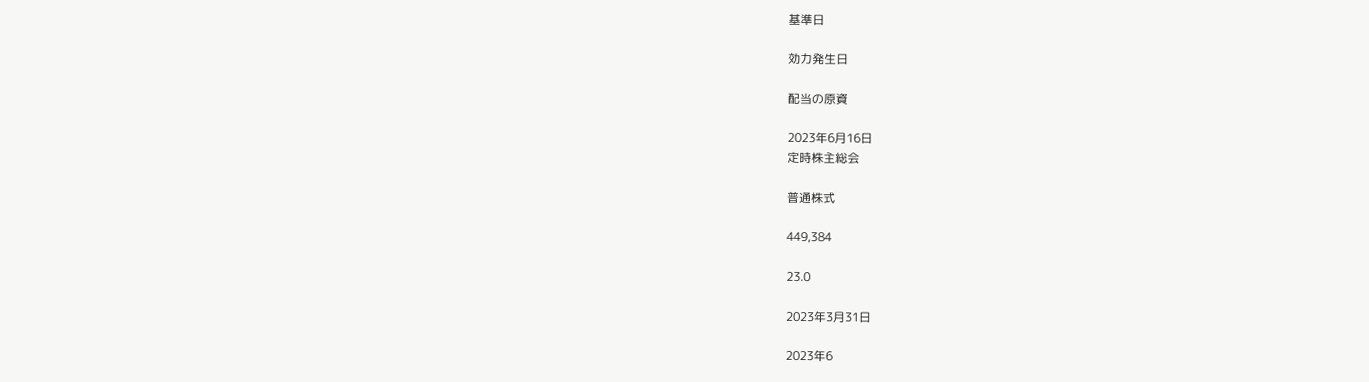基準日

効力発生日

配当の原資

2023年6月16日
定時株主総会

普通株式

449,384

23.0

2023年3月31日

2023年6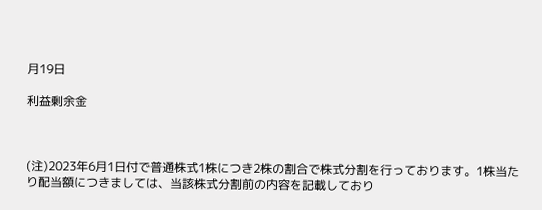月19日

利益剰余金



(注)2023年6月1日付で普通株式1株につき2株の割合で株式分割を行っております。1株当たり配当額につきましては、当該株式分割前の内容を記載しており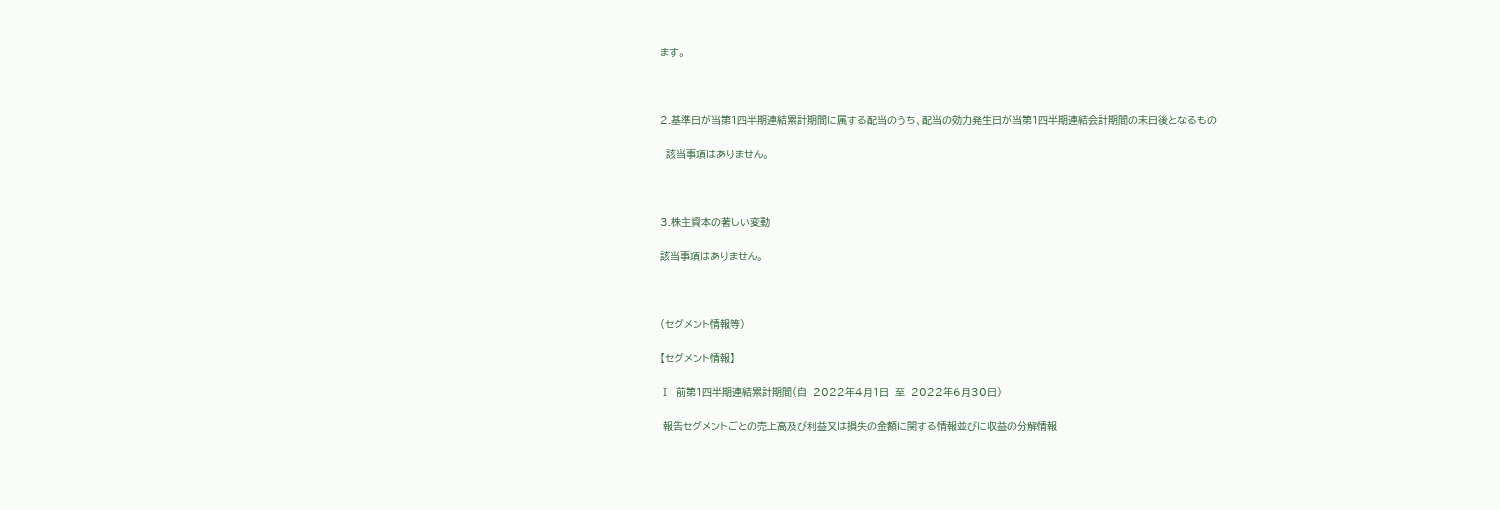ます。



2.基準日が当第1四半期連結累計期間に属する配当のうち、配当の効力発生日が当第1四半期連結会計期間の末日後となるもの

  該当事項はありません。



3.株主資本の著しい変動

該当事項はありません。



(セグメント情報等)

【セグメント情報】

Ⅰ  前第1四半期連結累計期間(自  2022年4月1日  至  2022年6月30日)

 報告セグメントごとの売上高及び利益又は損失の金額に関する情報並びに収益の分解情報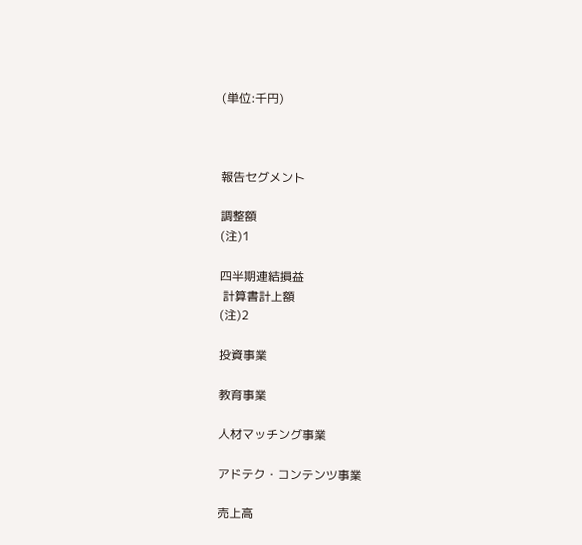(単位:千円)



報告セグメント

調整額
(注)1

四半期連結損益
 計算書計上額
(注)2

投資事業

教育事業

人材マッチング事業

アドテク・コンテンツ事業

売上高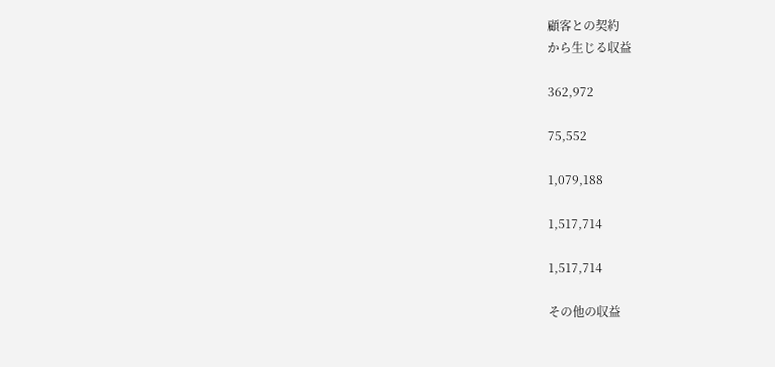顧客との契約
から生じる収益

362,972

75,552

1,079,188

1,517,714

1,517,714

その他の収益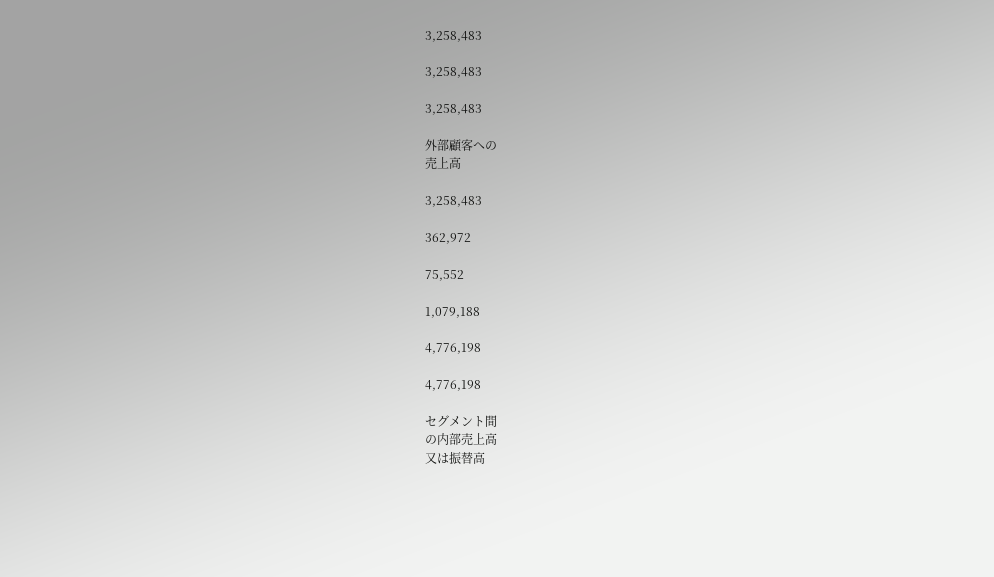3,258,483

3,258,483

3,258,483

外部顧客への
売上高

3,258,483

362,972

75,552

1,079,188

4,776,198

4,776,198

セグメント間
の内部売上高
又は振替高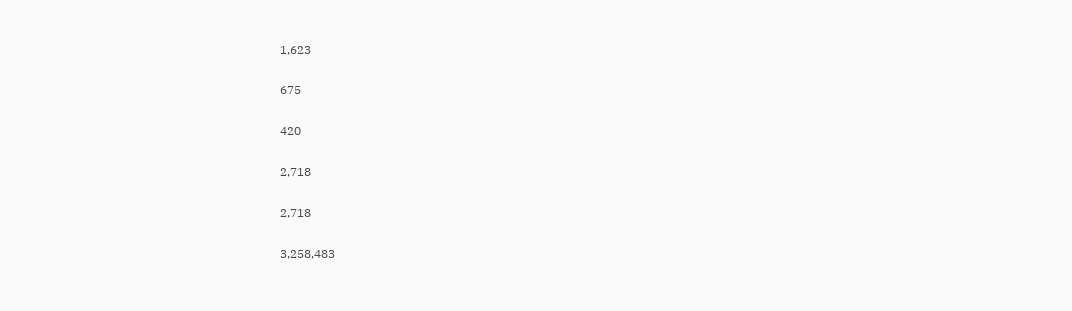1,623

675

420

2,718

2,718

3,258,483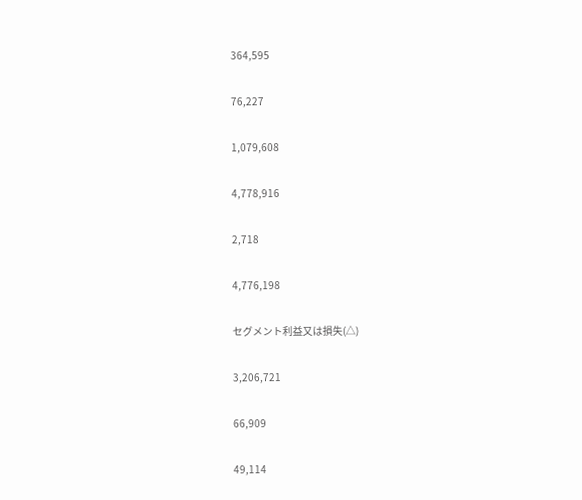364,595

76,227

1,079,608

4,778,916

2,718

4,776,198

セグメント利益又は損失(△)

3,206,721

66,909

49,114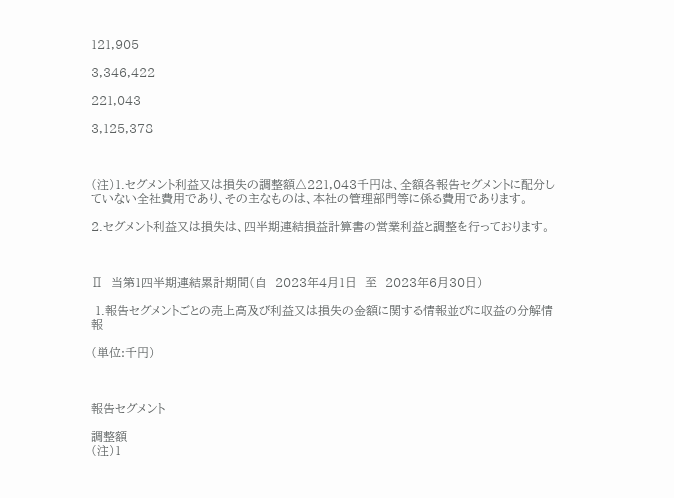121,905

3,346,422

221,043

3,125,378



(注)1.セグメント利益又は損失の調整額△221,043千円は、全額各報告セグメントに配分していない全社費用であり、その主なものは、本社の管理部門等に係る費用であります。

2.セグメント利益又は損失は、四半期連結損益計算書の営業利益と調整を行っております。



Ⅱ  当第1四半期連結累計期間(自  2023年4月1日  至  2023年6月30日)

 1.報告セグメントごとの売上高及び利益又は損失の金額に関する情報並びに収益の分解情報

(単位:千円)



報告セグメント

調整額
(注)1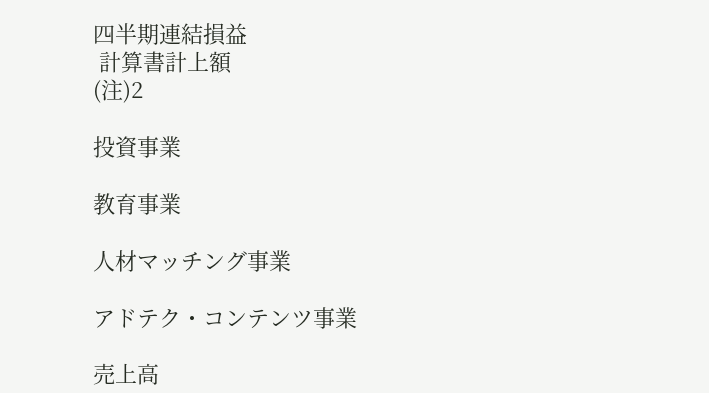四半期連結損益
 計算書計上額
(注)2

投資事業

教育事業

人材マッチング事業

アドテク・コンテンツ事業

売上高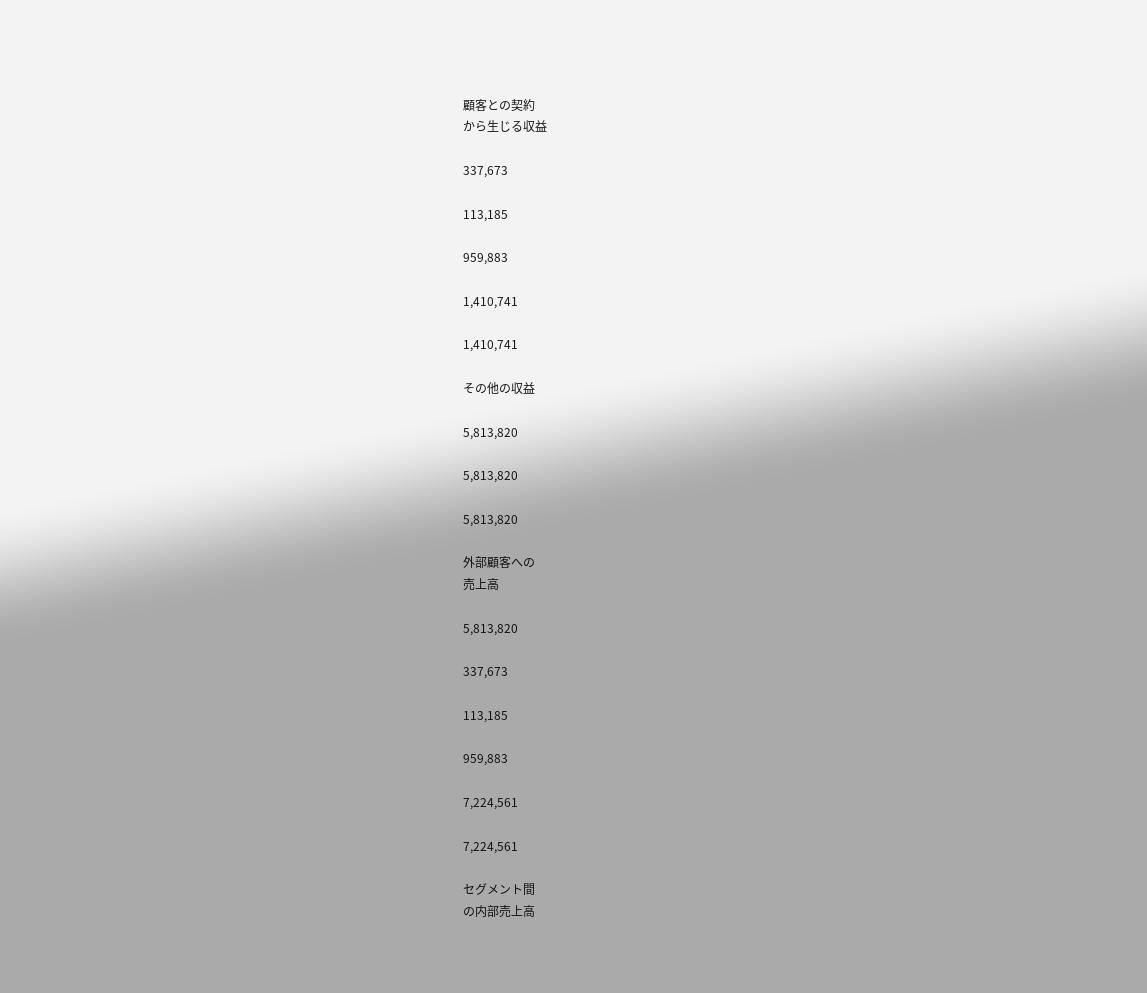顧客との契約
から生じる収益

337,673

113,185

959,883

1,410,741

1,410,741

その他の収益

5,813,820

5,813,820

5,813,820

外部顧客への
売上高

5,813,820

337,673

113,185

959,883

7,224,561

7,224,561

セグメント間
の内部売上高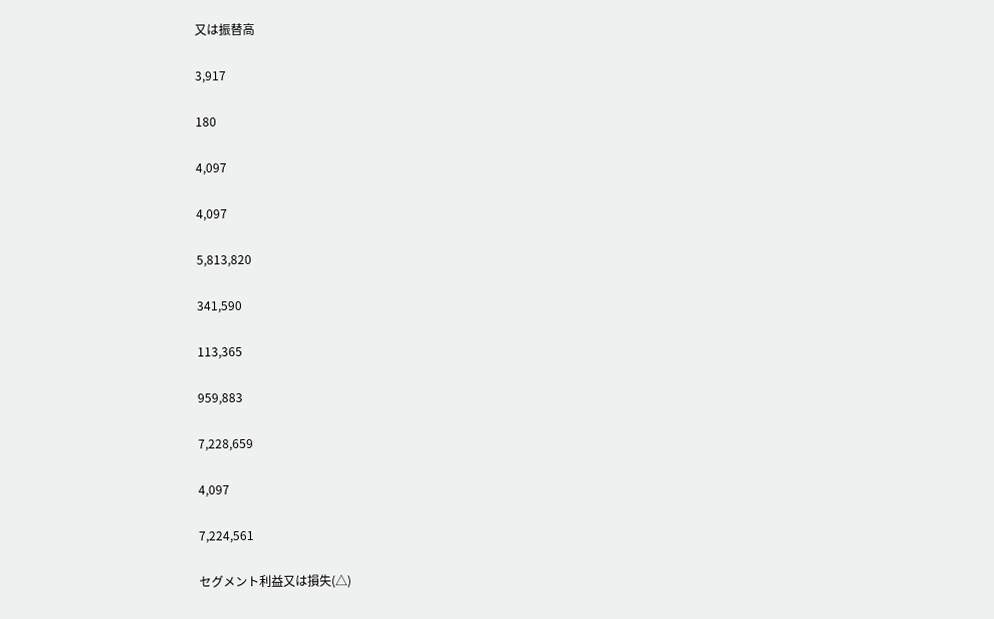又は振替高

3,917

180

4,097

4,097

5,813,820

341,590

113,365

959,883

7,228,659

4,097

7,224,561

セグメント利益又は損失(△)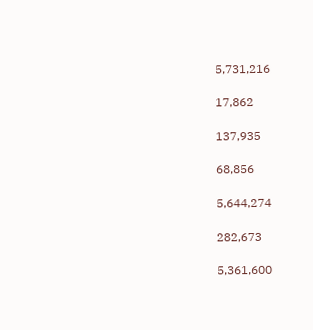5,731,216

17,862

137,935

68,856

5,644,274

282,673

5,361,600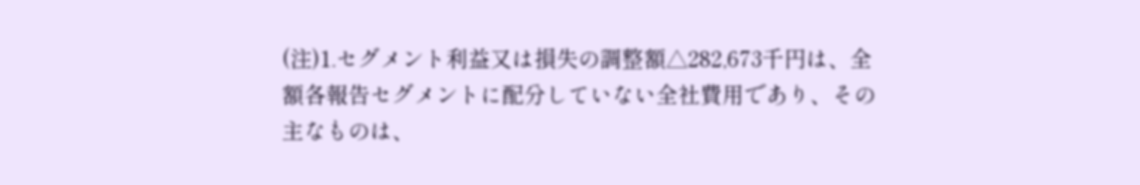(注)1.セグメント利益又は損失の調整額△282,673千円は、全額各報告セグメントに配分していない全社費用であり、その主なものは、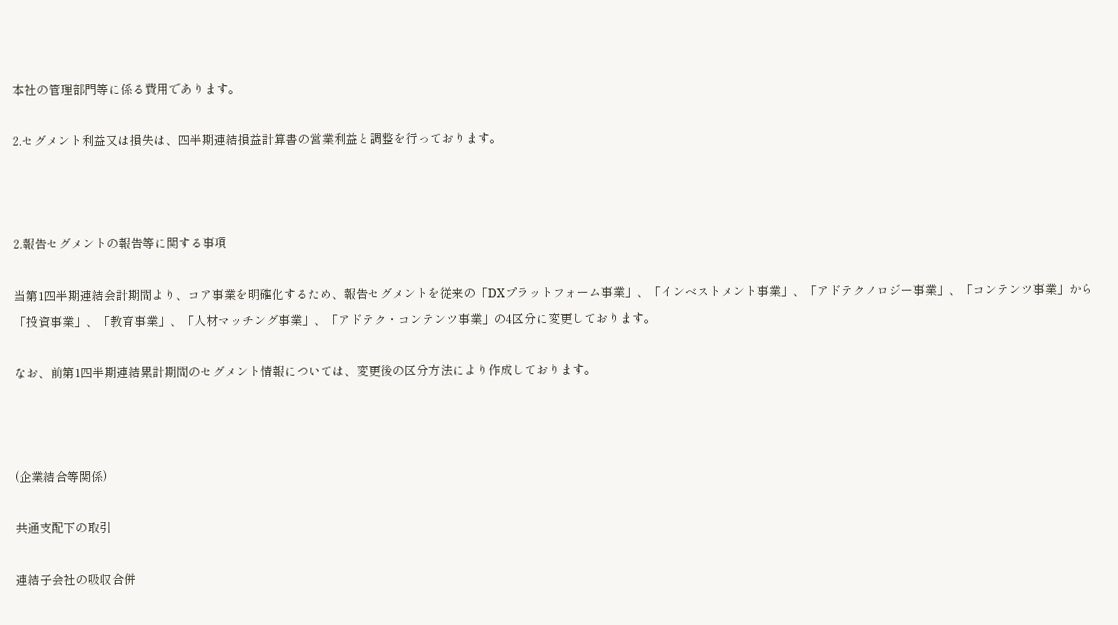本社の管理部門等に係る費用であります。

2.セグメント利益又は損失は、四半期連結損益計算書の営業利益と調整を行っております。



2.報告セグメントの報告等に関する事項

当第1四半期連結会計期間より、コア事業を明確化するため、報告セグメントを従来の「DXプラットフォーム事業」、「インベストメント事業」、「アドテクノロジー事業」、「コンテンツ事業」から「投資事業」、「教育事業」、「人材マッチング事業」、「アドテク・コンテンツ事業」の4区分に変更しております。

なお、前第1四半期連結累計期間のセグメント情報については、変更後の区分方法により作成しております。



(企業結合等関係)

共通支配下の取引

連結子会社の吸収合併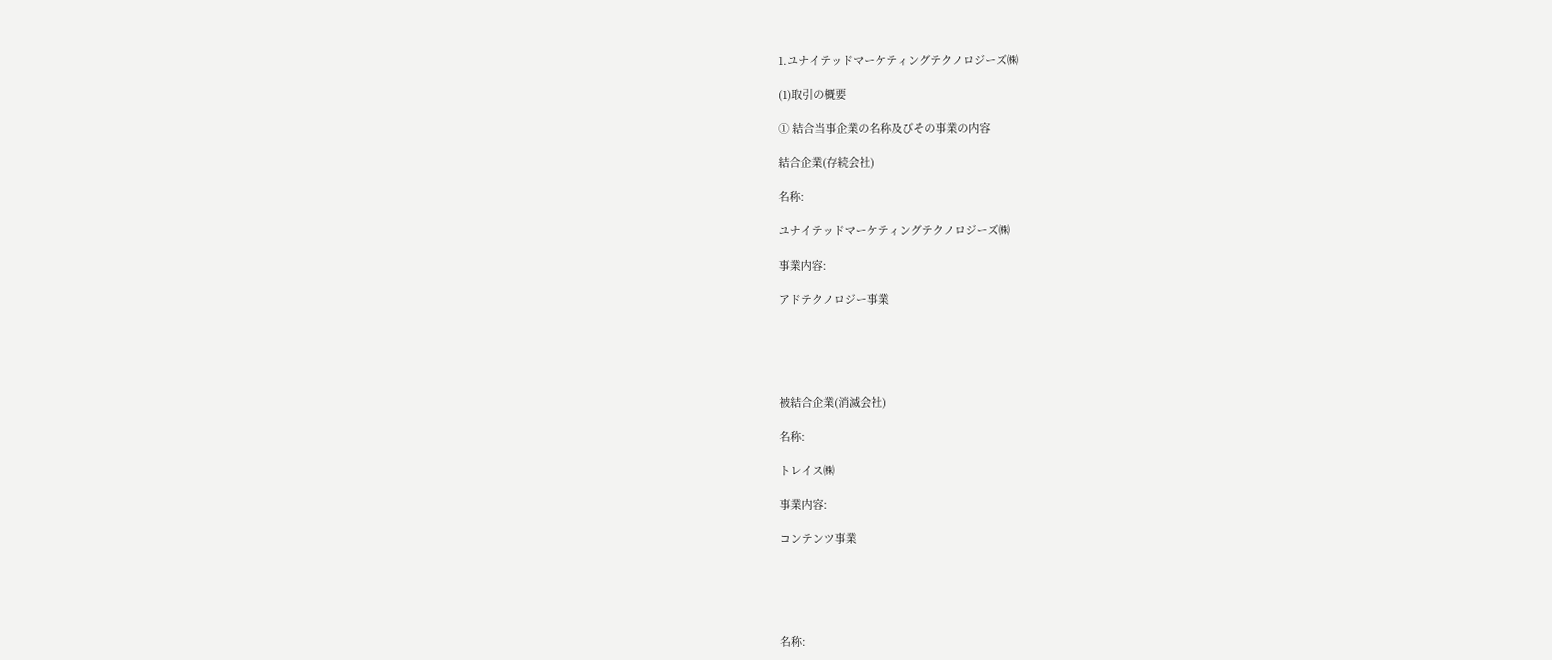1.ユナイテッドマーケティングテクノロジーズ㈱

(1)取引の概要

① 結合当事企業の名称及びその事業の内容

結合企業(存続会社)

名称:

ユナイテッドマーケティングテクノロジーズ㈱

事業内容:

アドテクノロジー事業





被結合企業(消滅会社)

名称:

トレイス㈱

事業内容:

コンテンツ事業





名称: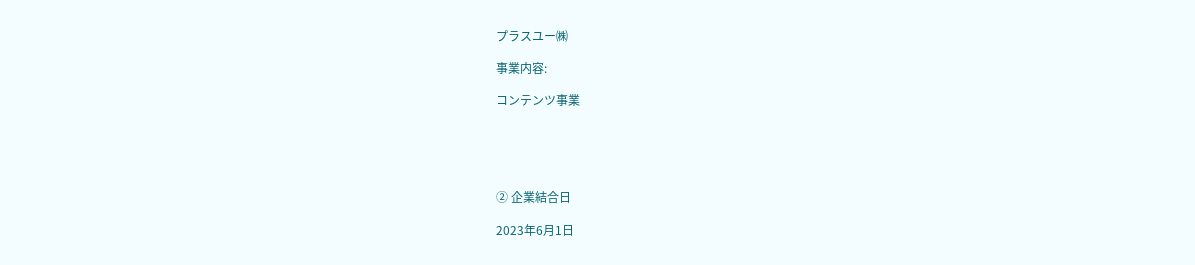プラスユー㈱

事業内容:

コンテンツ事業





② 企業結合日

2023年6月1日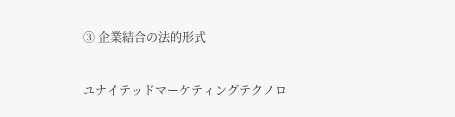③ 企業結合の法的形式

ユナイテッドマーケティングテクノロ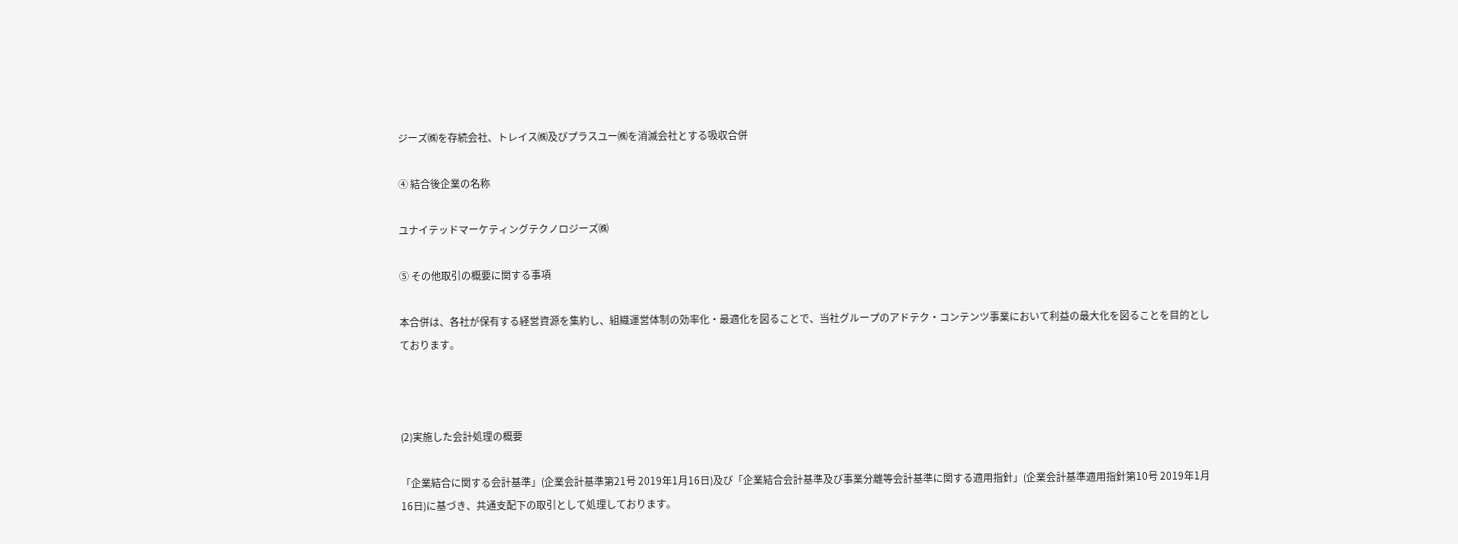ジーズ㈱を存続会社、トレイス㈱及びプラスユー㈱を消滅会社とする吸収合併

④ 結合後企業の名称

ユナイテッドマーケティングテクノロジーズ㈱

⑤ その他取引の概要に関する事項

本合併は、各社が保有する経営資源を集約し、組織運営体制の効率化・最適化を図ることで、当社グループのアドテク・コンテンツ事業において利益の最大化を図ることを目的としております。



(2)実施した会計処理の概要

「企業結合に関する会計基準」(企業会計基準第21号 2019年1月16日)及び「企業結合会計基準及び事業分離等会計基準に関する適用指針」(企業会計基準適用指針第10号 2019年1月16日)に基づき、共通支配下の取引として処理しております。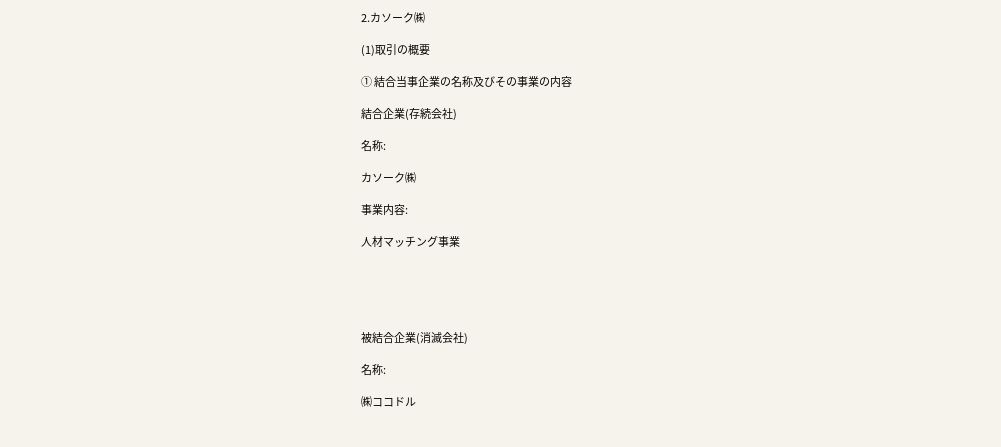2.カソーク㈱

(1)取引の概要

① 結合当事企業の名称及びその事業の内容

結合企業(存続会社)

名称:

カソーク㈱

事業内容:

人材マッチング事業





被結合企業(消滅会社)

名称:

㈱ココドル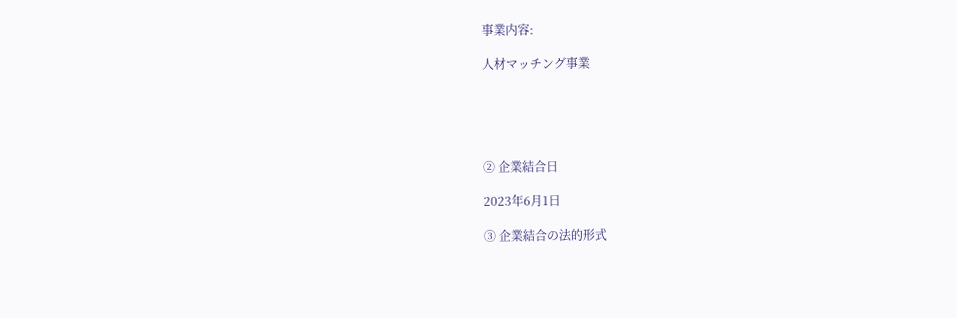事業内容:

人材マッチング事業





② 企業結合日

2023年6月1日

③ 企業結合の法的形式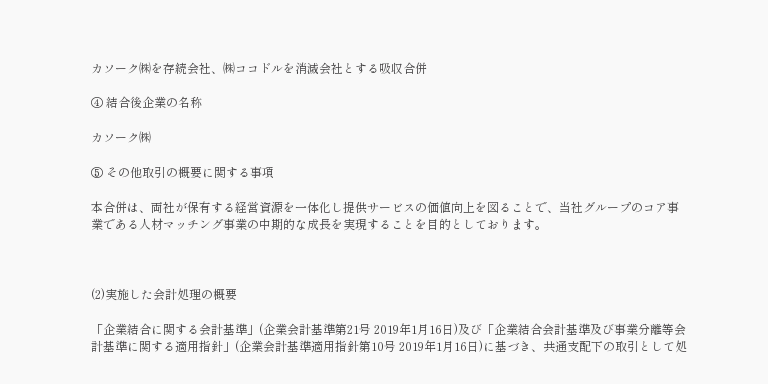カソーク㈱を存続会社、㈱ココドルを消滅会社とする吸収合併

④ 結合後企業の名称

カソーク㈱

⑤ その他取引の概要に関する事項

本合併は、両社が保有する経営資源を一体化し提供サービスの価値向上を図ることで、当社グループのコア事業である人材マッチング事業の中期的な成長を実現することを目的としております。



(2)実施した会計処理の概要

「企業結合に関する会計基準」(企業会計基準第21号 2019年1月16日)及び「企業結合会計基準及び事業分離等会計基準に関する適用指針」(企業会計基準適用指針第10号 2019年1月16日)に基づき、共通支配下の取引として処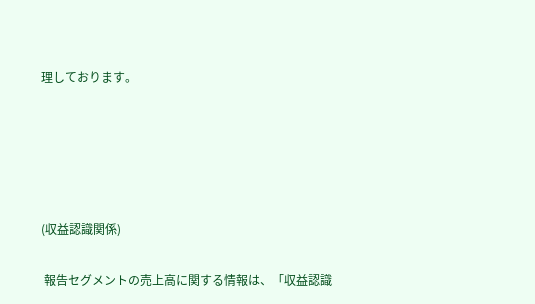理しております。





(収益認識関係)

 報告セグメントの売上高に関する情報は、「収益認識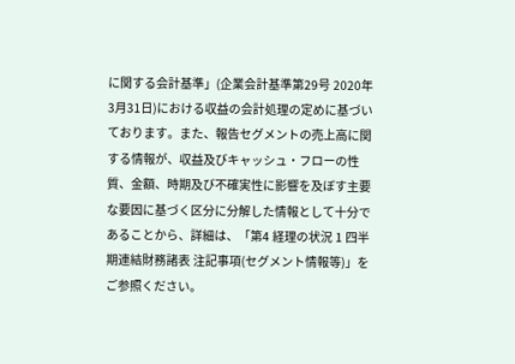に関する会計基準」(企業会計基準第29号 2020年3月31日)における収益の会計処理の定めに基づいております。また、報告セグメントの売上高に関する情報が、収益及びキャッシュ・フローの性質、金額、時期及び不確実性に影響を及ぼす主要な要因に基づく区分に分解した情報として十分であることから、詳細は、「第4 経理の状況 1 四半期連結財務諸表 注記事項(セグメント情報等)」をご参照ください。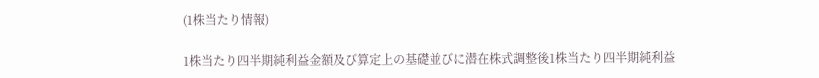(1株当たり情報)

1株当たり四半期純利益金額及び算定上の基礎並びに潜在株式調整後1株当たり四半期純利益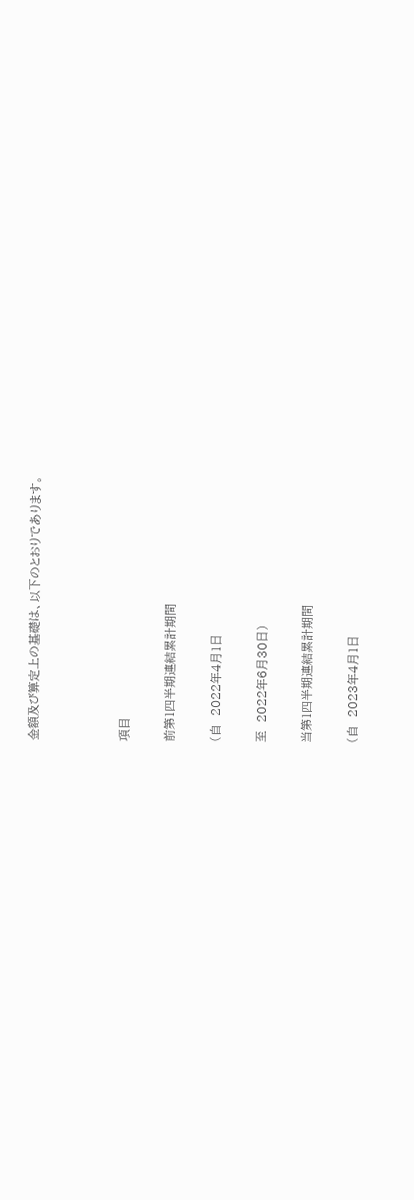金額及び算定上の基礎は、以下のとおりであります。



項目

前第1四半期連結累計期間

(自  2022年4月1日

至  2022年6月30日)

当第1四半期連結累計期間

(自  2023年4月1日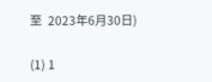至  2023年6月30日)

(1) 1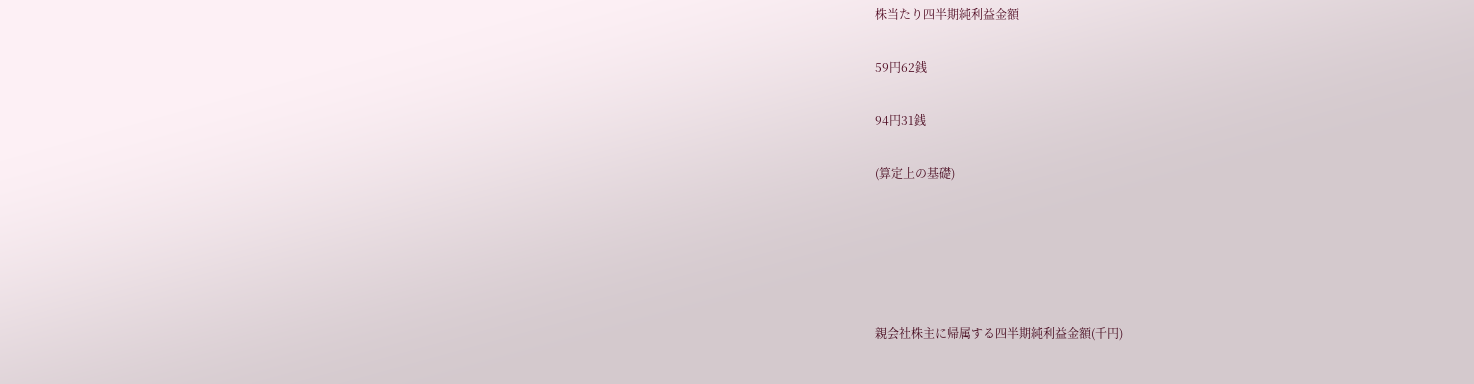株当たり四半期純利益金額

59円62銭

94円31銭

(算定上の基礎)





親会社株主に帰属する四半期純利益金額(千円)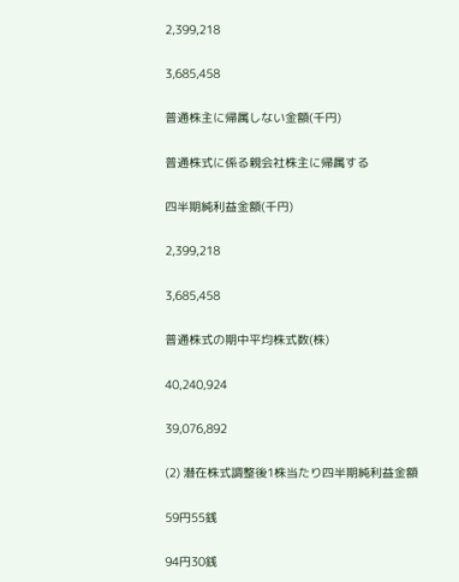2,399,218

3,685,458

普通株主に帰属しない金額(千円)

普通株式に係る親会社株主に帰属する

四半期純利益金額(千円)

2,399,218

3,685,458

普通株式の期中平均株式数(株)

40,240,924

39,076,892

(2) 潜在株式調整後1株当たり四半期純利益金額

59円55銭

94円30銭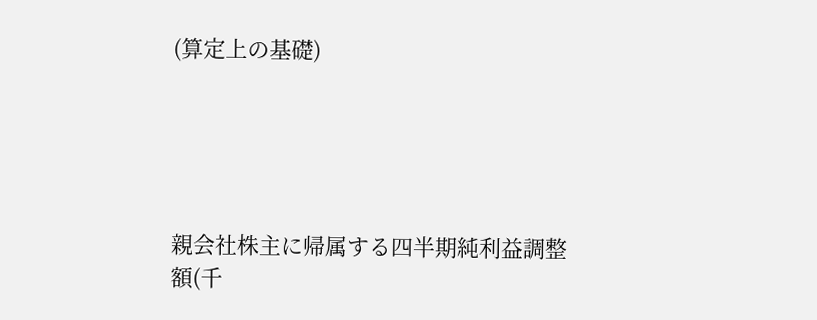(算定上の基礎)





親会社株主に帰属する四半期純利益調整額(千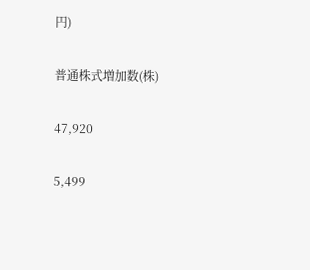円)

普通株式増加数(株)

47,920

5,499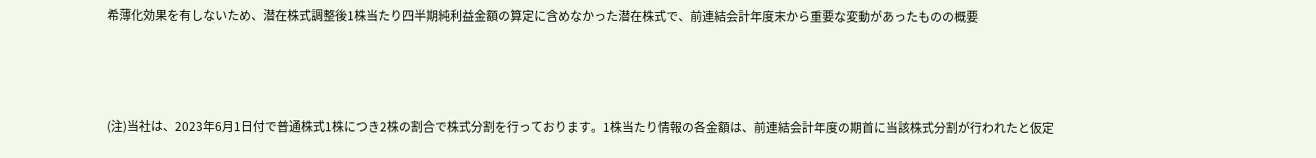希薄化効果を有しないため、潜在株式調整後1株当たり四半期純利益金額の算定に含めなかった潜在株式で、前連結会計年度末から重要な変動があったものの概要



(注)当社は、2023年6月1日付で普通株式1株につき2株の割合で株式分割を行っております。1株当たり情報の各金額は、前連結会計年度の期首に当該株式分割が行われたと仮定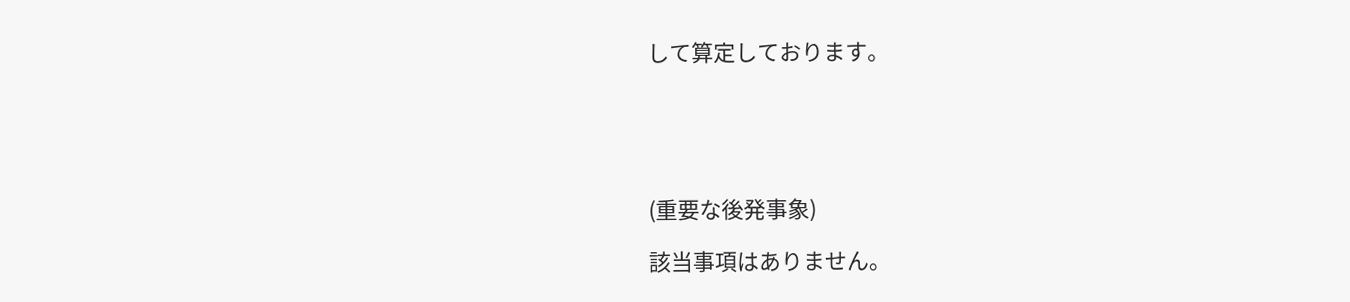して算定しております。





(重要な後発事象)

該当事項はありません。